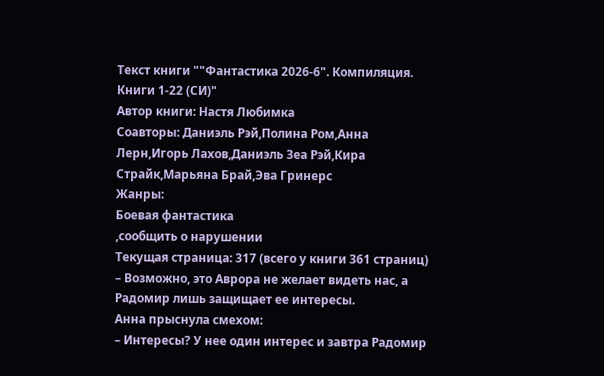Текст книги ""Фантастика 2026-6". Компиляция. Книги 1-22 (СИ)"
Автор книги: Настя Любимка
Соавторы: Даниэль Рэй,Полина Ром,Анна Лерн,Игорь Лахов,Даниэль Зеа Рэй,Кира Страйк,Марьяна Брай,Эва Гринерс
Жанры:
Боевая фантастика
,сообщить о нарушении
Текущая страница: 317 (всего у книги 361 страниц)
– Возможно, это Аврора не желает видеть нас, а Радомир лишь защищает ее интересы.
Анна прыснула смехом:
– Интересы? У нее один интерес и завтра Радомир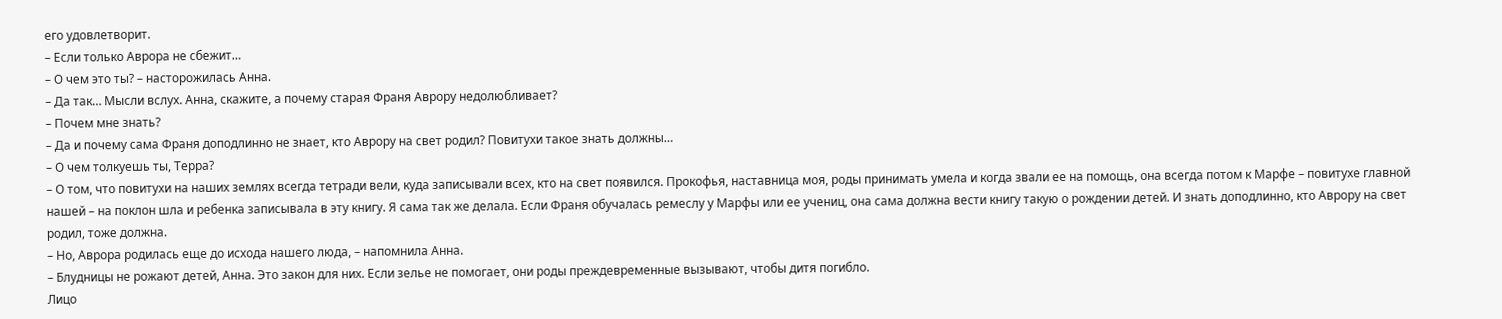его удовлетворит.
– Если только Аврора не сбежит…
– О чем это ты? – насторожилась Анна.
– Да так… Мысли вслух. Анна, скажите, а почему старая Франя Аврору недолюбливает?
– Почем мне знать?
– Да и почему сама Франя доподлинно не знает, кто Аврору на свет родил? Повитухи такое знать должны…
– О чем толкуешь ты, Терра?
– О том, что повитухи на наших землях всегда тетради вели, куда записывали всех, кто на свет появился. Прокофья, наставница моя, роды принимать умела и когда звали ее на помощь, она всегда потом к Марфе – повитухе главной нашей – на поклон шла и ребенка записывала в эту книгу. Я сама так же делала. Если Франя обучалась ремеслу у Марфы или ее учениц, она сама должна вести книгу такую о рождении детей. И знать доподлинно, кто Аврору на свет родил, тоже должна.
– Но, Аврора родилась еще до исхода нашего люда, – напомнила Анна.
– Блудницы не рожают детей, Анна. Это закон для них. Если зелье не помогает, они роды преждевременные вызывают, чтобы дитя погибло.
Лицо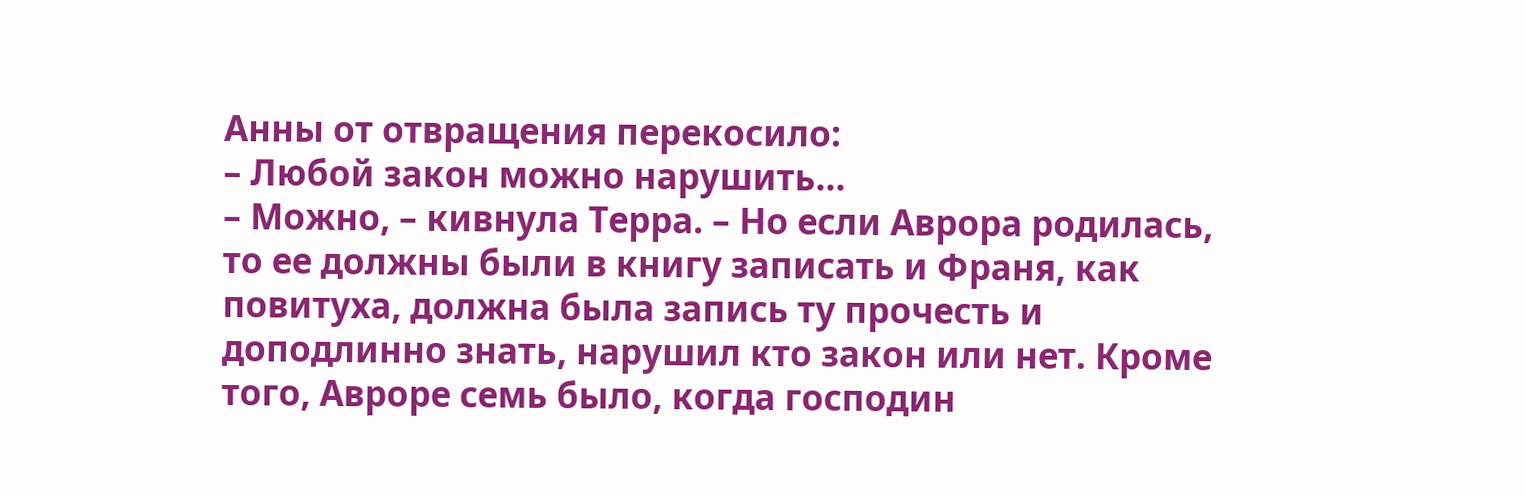Анны от отвращения перекосило:
– Любой закон можно нарушить…
– Можно, – кивнула Терра. – Но если Аврора родилась, то ее должны были в книгу записать и Франя, как повитуха, должна была запись ту прочесть и доподлинно знать, нарушил кто закон или нет. Кроме того, Авроре семь было, когда господин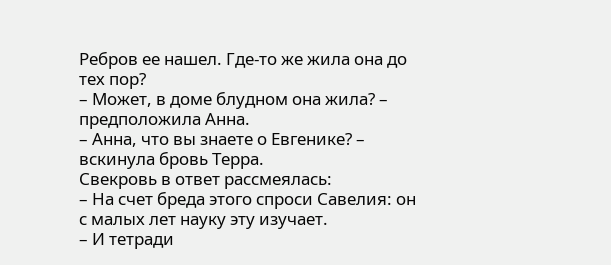Ребров ее нашел. Где-то же жила она до тех пор?
– Может, в доме блудном она жила? – предположила Анна.
– Анна, что вы знаете о Евгенике? – вскинула бровь Терра.
Свекровь в ответ рассмеялась:
– На счет бреда этого спроси Савелия: он с малых лет науку эту изучает.
– И тетради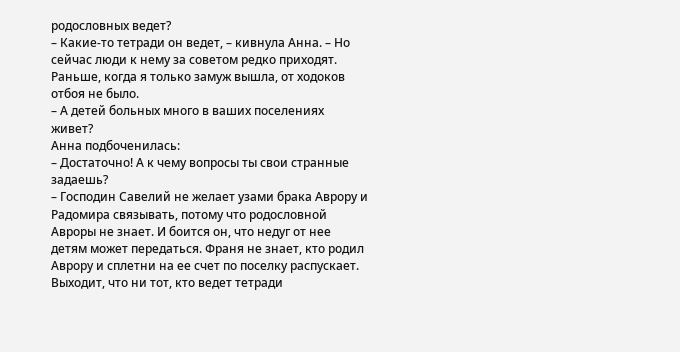родословных ведет?
– Какие-то тетради он ведет, – кивнула Анна. – Но сейчас люди к нему за советом редко приходят. Раньше, когда я только замуж вышла, от ходоков отбоя не было.
– А детей больных много в ваших поселениях живет?
Анна подбоченилась:
– Достаточно! А к чему вопросы ты свои странные задаешь?
– Господин Савелий не желает узами брака Аврору и Радомира связывать, потому что родословной Авроры не знает. И боится он, что недуг от нее детям может передаться. Франя не знает, кто родил Аврору и сплетни на ее счет по поселку распускает. Выходит, что ни тот, кто ведет тетради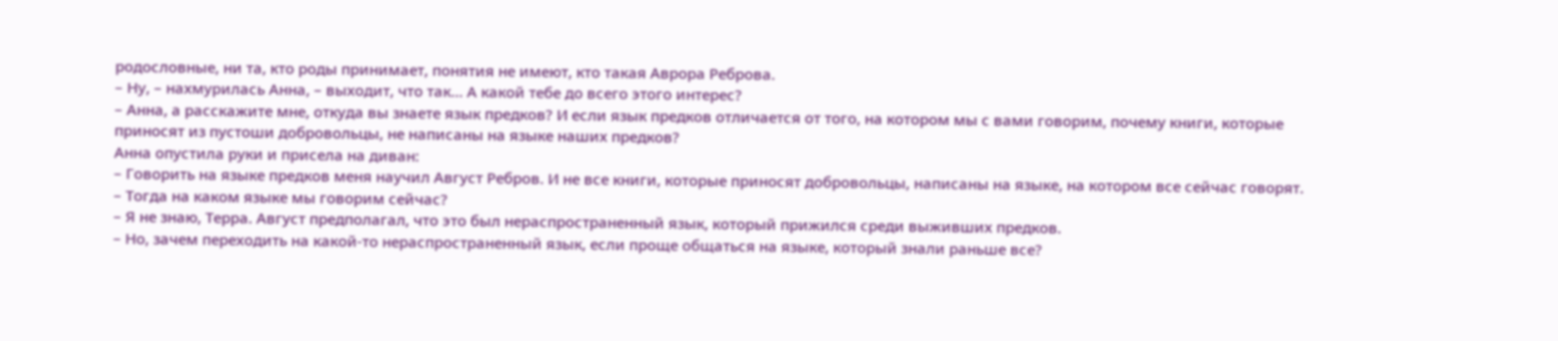родословные, ни та, кто роды принимает, понятия не имеют, кто такая Аврора Реброва.
– Ну, – нахмурилась Анна, – выходит, что так… А какой тебе до всего этого интерес?
– Анна, а расскажите мне, откуда вы знаете язык предков? И если язык предков отличается от того, на котором мы с вами говорим, почему книги, которые приносят из пустоши добровольцы, не написаны на языке наших предков?
Анна опустила руки и присела на диван:
– Говорить на языке предков меня научил Август Ребров. И не все книги, которые приносят добровольцы, написаны на языке, на котором все сейчас говорят.
– Тогда на каком языке мы говорим сейчас?
– Я не знаю, Терра. Август предполагал, что это был нераспространенный язык, который прижился среди выживших предков.
– Но, зачем переходить на какой-то нераспространенный язык, если проще общаться на языке, который знали раньше все?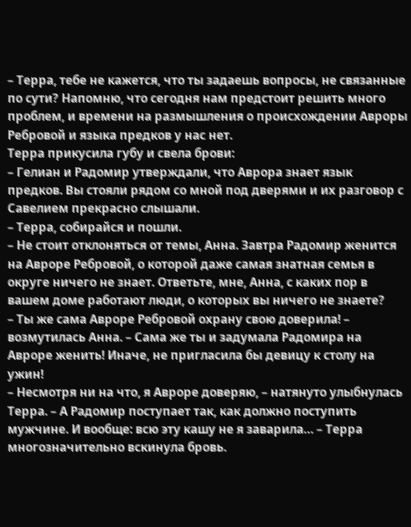– Терра, тебе не кажется, что ты задаешь вопросы, не связанные по сути? Напомню, что сегодня нам предстоит решить много проблем, и времени на размышления о происхождении Авроры Ребровой и языка предков у нас нет.
Терра прикусила губу и свела брови:
– Гелиан и Радомир утверждали, что Аврора знает язык предков. Вы стояли рядом со мной под дверями и их разговор с Савелием прекрасно слышали.
– Терра, собирайся и пошли.
– Не стоит отклоняться от темы, Анна. Завтра Радомир женится на Авроре Ребровой, о которой даже самая знатная семья в округе ничего не знает. Ответьте, мне, Анна, с каких пор в вашем доме работают люди, о которых вы ничего не знаете?
– Ты же сама Авроре Ребровой охрану свою доверила! – возмутилась Анна. – Сама же ты и задумала Радомира на Авроре женить! Иначе, не пригласила бы девицу к столу на ужин!
– Несмотря ни на что, я Авроре доверяю, – натянуто улыбнулась Терра. – А Радомир поступает так, как должно поступить мужчине. И вообще: всю эту кашу не я заварила… – Терра многозначительно вскинула бровь.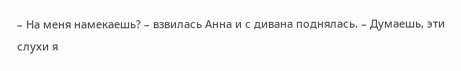– На меня намекаешь? – взвилась Анна и с дивана поднялась. – Думаешь, эти слухи я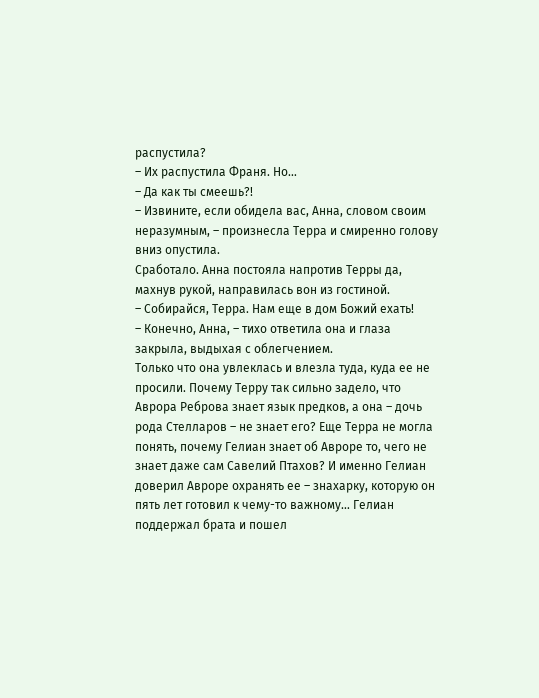распустила?
– Их распустила Франя. Но…
– Да как ты смеешь?!
– Извините, если обидела вас, Анна, словом своим неразумным, – произнесла Терра и смиренно голову вниз опустила.
Сработало. Анна постояла напротив Терры да, махнув рукой, направилась вон из гостиной.
– Собирайся, Терра. Нам еще в дом Божий ехать!
– Конечно, Анна, – тихо ответила она и глаза закрыла, выдыхая с облегчением.
Только что она увлеклась и влезла туда, куда ее не просили. Почему Терру так сильно задело, что Аврора Реброва знает язык предков, а она – дочь рода Стелларов – не знает его? Еще Терра не могла понять, почему Гелиан знает об Авроре то, чего не знает даже сам Савелий Птахов? И именно Гелиан доверил Авроре охранять ее – знахарку, которую он пять лет готовил к чему-то важному… Гелиан поддержал брата и пошел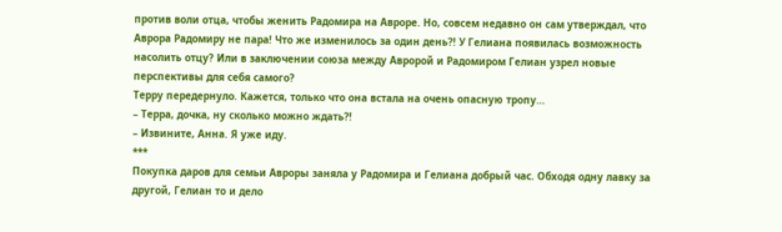против воли отца, чтобы женить Радомира на Авроре. Но, совсем недавно он сам утверждал, что Аврора Радомиру не пара! Что же изменилось за один день?! У Гелиана появилась возможность насолить отцу? Или в заключении союза между Авророй и Радомиром Гелиан узрел новые перспективы для себя самого?
Терру передернуло. Кажется, только что она встала на очень опасную тропу…
– Терра, дочка, ну сколько можно ждать?!
– Извините, Анна. Я уже иду.
***
Покупка даров для семьи Авроры заняла у Радомира и Гелиана добрый час. Обходя одну лавку за другой, Гелиан то и дело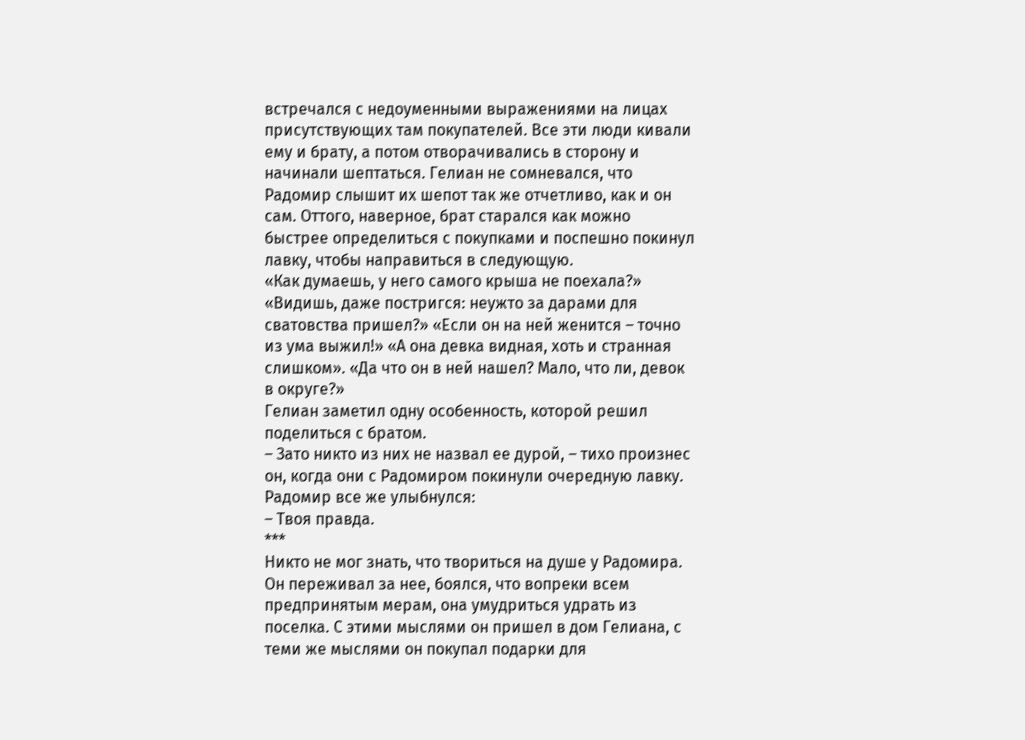встречался с недоуменными выражениями на лицах присутствующих там покупателей. Все эти люди кивали ему и брату, а потом отворачивались в сторону и начинали шептаться. Гелиан не сомневался, что Радомир слышит их шепот так же отчетливо, как и он сам. Оттого, наверное, брат старался как можно быстрее определиться с покупками и поспешно покинул лавку, чтобы направиться в следующую.
«Как думаешь, у него самого крыша не поехала?» «Видишь, даже постригся: неужто за дарами для сватовства пришел?» «Если он на ней женится – точно из ума выжил!» «А она девка видная, хоть и странная слишком». «Да что он в ней нашел? Мало, что ли, девок в округе?»
Гелиан заметил одну особенность, которой решил поделиться с братом.
– Зато никто из них не назвал ее дурой, – тихо произнес он, когда они с Радомиром покинули очередную лавку.
Радомир все же улыбнулся:
– Твоя правда.
***
Никто не мог знать, что твориться на душе у Радомира. Он переживал за нее, боялся, что вопреки всем предпринятым мерам, она умудриться удрать из поселка. С этими мыслями он пришел в дом Гелиана, с теми же мыслями он покупал подарки для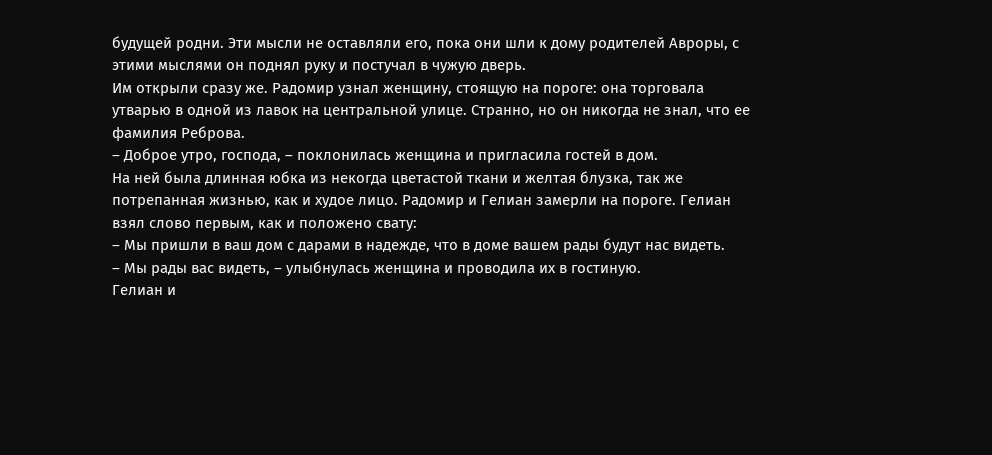будущей родни. Эти мысли не оставляли его, пока они шли к дому родителей Авроры, с этими мыслями он поднял руку и постучал в чужую дверь.
Им открыли сразу же. Радомир узнал женщину, стоящую на пороге: она торговала утварью в одной из лавок на центральной улице. Странно, но он никогда не знал, что ее фамилия Реброва.
– Доброе утро, господа, – поклонилась женщина и пригласила гостей в дом.
На ней была длинная юбка из некогда цветастой ткани и желтая блузка, так же потрепанная жизнью, как и худое лицо. Радомир и Гелиан замерли на пороге. Гелиан взял слово первым, как и положено свату:
– Мы пришли в ваш дом с дарами в надежде, что в доме вашем рады будут нас видеть.
– Мы рады вас видеть, – улыбнулась женщина и проводила их в гостиную.
Гелиан и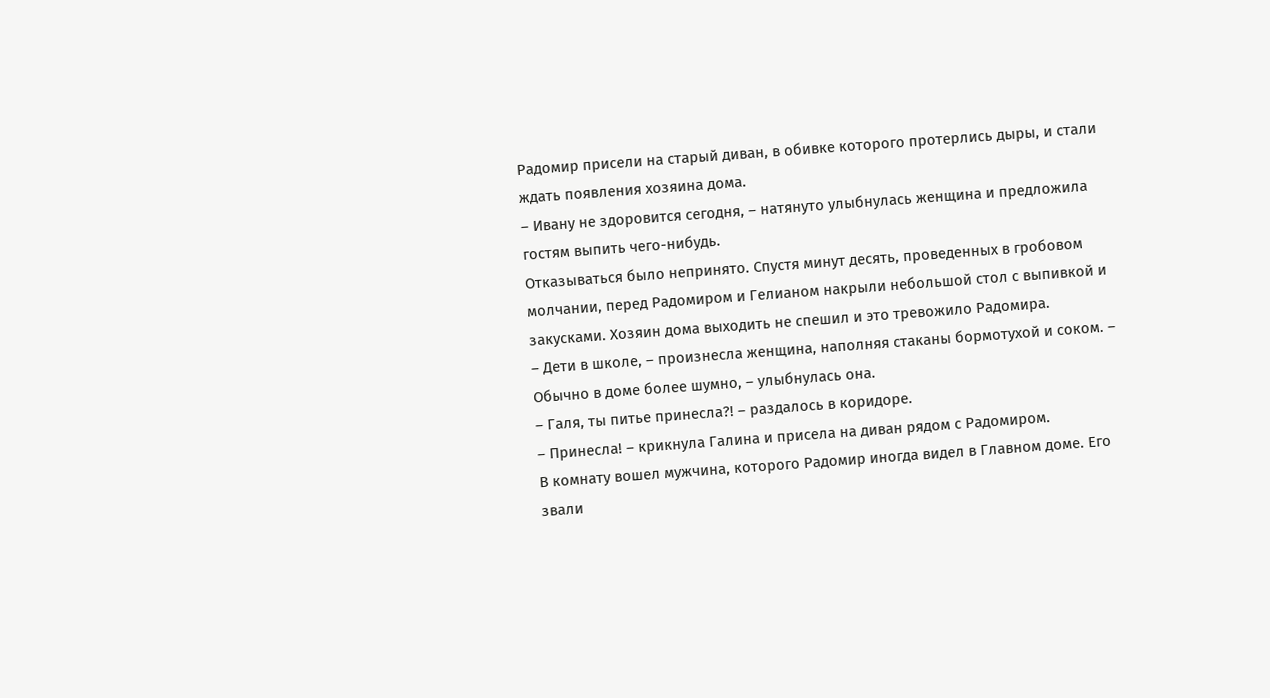Радомир присели на старый диван, в обивке которого протерлись дыры, и стали ждать появления хозяина дома.
– Ивану не здоровится сегодня, – натянуто улыбнулась женщина и предложила гостям выпить чего-нибудь.
Отказываться было непринято. Спустя минут десять, проведенных в гробовом молчании, перед Радомиром и Гелианом накрыли небольшой стол с выпивкой и закусками. Хозяин дома выходить не спешил и это тревожило Радомира.
– Дети в школе, – произнесла женщина, наполняя стаканы бормотухой и соком. – Обычно в доме более шумно, – улыбнулась она.
– Галя, ты питье принесла?! – раздалось в коридоре.
– Принесла! – крикнула Галина и присела на диван рядом с Радомиром.
В комнату вошел мужчина, которого Радомир иногда видел в Главном доме. Его звали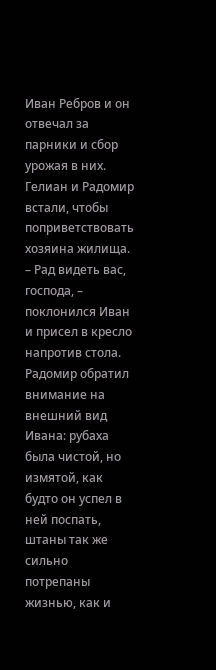Иван Ребров и он отвечал за парники и сбор урожая в них.
Гелиан и Радомир встали, чтобы поприветствовать хозяина жилища.
– Рад видеть вас, господа, – поклонился Иван и присел в кресло напротив стола.
Радомир обратил внимание на внешний вид Ивана: рубаха была чистой, но измятой, как будто он успел в ней поспать, штаны так же сильно потрепаны жизнью, как и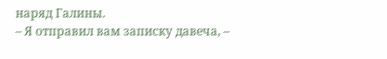наряд Галины.
– Я отправил вам записку давеча, –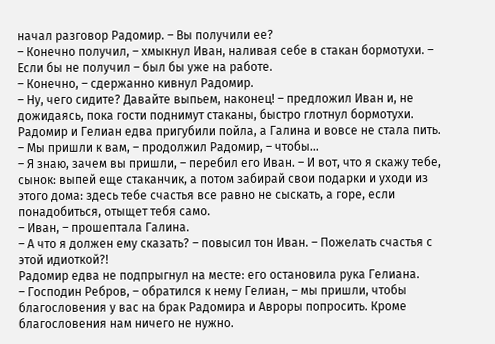начал разговор Радомир. – Вы получили ее?
– Конечно получил, – хмыкнул Иван, наливая себе в стакан бормотухи. – Если бы не получил – был бы уже на работе.
– Конечно, – сдержанно кивнул Радомир.
– Ну, чего сидите? Давайте выпьем, наконец! – предложил Иван и, не дожидаясь, пока гости поднимут стаканы, быстро глотнул бормотухи.
Радомир и Гелиан едва пригубили пойла, а Галина и вовсе не стала пить.
– Мы пришли к вам, – продолжил Радомир, – чтобы…
– Я знаю, зачем вы пришли, – перебил его Иван. – И вот, что я скажу тебе, сынок: выпей еще стаканчик, а потом забирай свои подарки и уходи из этого дома: здесь тебе счастья все равно не сыскать, а горе, если понадобиться, отыщет тебя само.
– Иван, – прошептала Галина.
– А что я должен ему сказать? – повысил тон Иван. – Пожелать счастья с этой идиоткой?!
Радомир едва не подпрыгнул на месте: его остановила рука Гелиана.
– Господин Ребров, – обратился к нему Гелиан, – мы пришли, чтобы благословения у вас на брак Радомира и Авроры попросить. Кроме благословения нам ничего не нужно.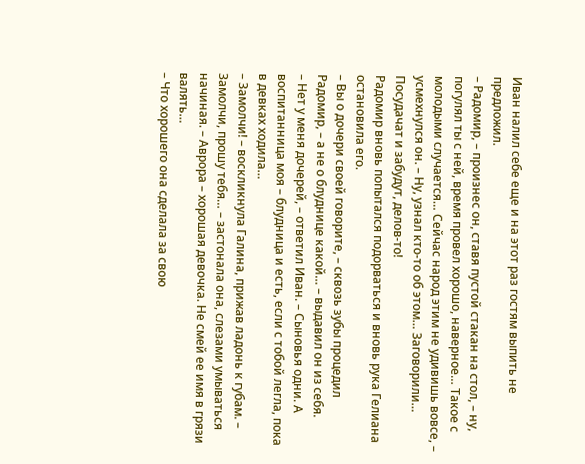Иван налил себе еще и на этот раз гостям выпить не предложил.
– Радомир, – произнес он, ставя пустой стакан на стол, – ну, погулял ты с ней, время провел хорошо, наверное… Такое с молодыми случается… Сейчас народ этим не удивишь вовсе, – усмехнулся он. – Ну, узнал кто-то об этом… Заговорили… Посудачат и забудут, делов-то!
Радомир вновь попытался подорваться и вновь рука Гелиана остановила его.
– Вы о дочери своей говорите, – сквозь зубы процедил Радомир, – а не о блуднице какой… – выдавил он из себя.
– Нет у меня дочерей, – ответил Иван. – Сыновья одни. А воспитанница моя – блудница и есть, если с тобой легла, пока в девках ходила…
– Замолчи! – воскликнула Галина, прижав ладонь к губам. – Замолчи, прошу тебя… – застонала она, слезами умываться начиная. – Аврора – хорошая девочка. Не смей ее имя в грязи валять…
– Что хорошего она сделала за свою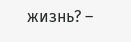жизнь? –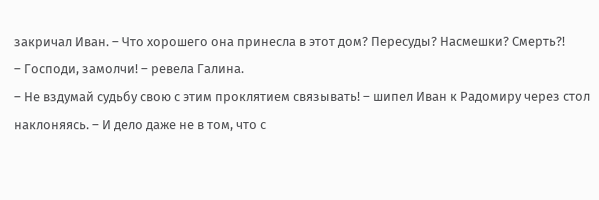закричал Иван. – Что хорошего она принесла в этот дом? Пересуды? Насмешки? Смерть?!
– Господи, замолчи! – ревела Галина.
– Не вздумай судьбу свою с этим проклятием связывать! – шипел Иван к Радомиру через стол наклоняясь. – И дело даже не в том, что с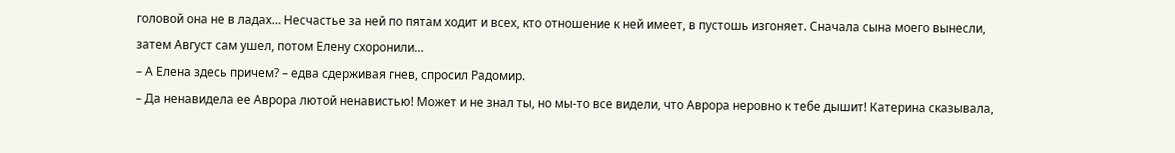головой она не в ладах… Несчастье за ней по пятам ходит и всех, кто отношение к ней имеет, в пустошь изгоняет. Сначала сына моего вынесли, затем Август сам ушел, потом Елену схоронили…
– А Елена здесь причем? – едва сдерживая гнев, спросил Радомир.
– Да ненавидела ее Аврора лютой ненавистью! Может и не знал ты, но мы-то все видели, что Аврора неровно к тебе дышит! Катерина сказывала,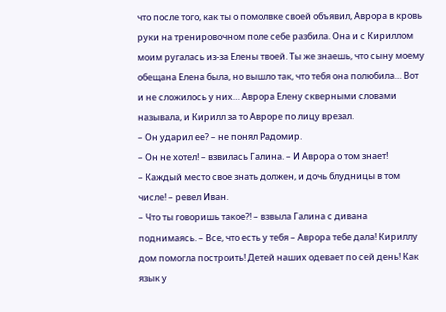что после того, как ты о помолвке своей объявил, Аврора в кровь руки на тренировочном поле себе разбила. Она и с Кириллом моим ругалась из-за Елены твоей. Ты же знаешь, что сыну моему обещана Елена была, но вышло так, что тебя она полюбила… Вот и не сложилось у них… Аврора Елену скверными словами называла, и Кирилл за то Авроре по лицу врезал.
– Он ударил ее? – не понял Радомир.
– Он не хотел! – взвилась Галина. – И Аврора о том знает!
– Каждый место свое знать должен, и дочь блудницы в том числе! – ревел Иван.
– Что ты говоришь такое?! – взвыла Галина с дивана поднимаясь. – Все, что есть у тебя – Аврора тебе дала! Кириллу дом помогла построить! Детей наших одевает по сей день! Как язык у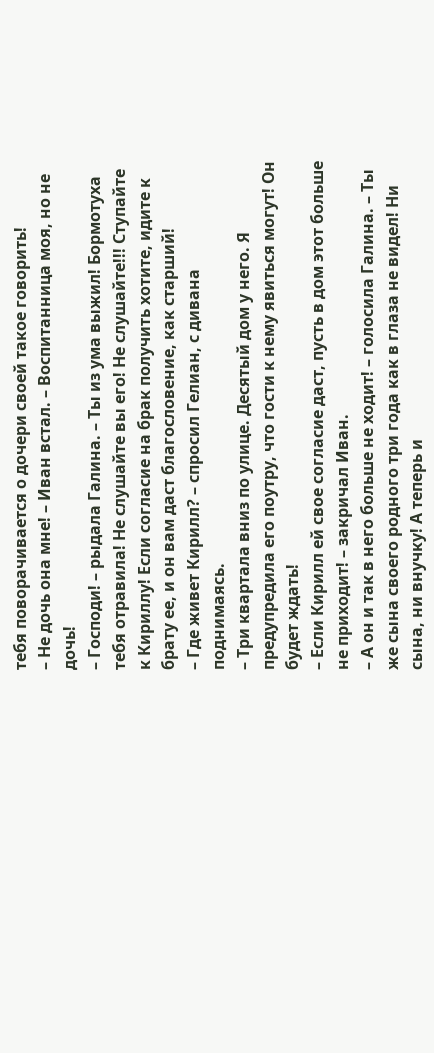тебя поворачивается о дочери своей такое говорить!
– Не дочь она мне! – Иван встал. – Воспитанница моя, но не дочь!
– Господи! – рыдала Галина. – Ты из ума выжил! Бормотуха тебя отравила! Не слушайте вы его! Не слушайте!!! Ступайте к Кириллу! Если согласие на брак получить хотите, идите к брату ее, и он вам даст благословение, как старший!
– Где живет Кирилл? – спросил Гелиан, с дивана поднимаясь.
– Три квартала вниз по улице. Десятый дом у него. Я предупредила его поутру, что гости к нему явиться могут! Он будет ждать!
– Если Кирилл ей свое согласие даст, пусть в дом этот больше не приходит! – закричал Иван.
– А он и так в него больше не ходит! – голосила Галина. – Ты же сына своего родного три года как в глаза не видел! Ни сына, ни внучку! А теперь и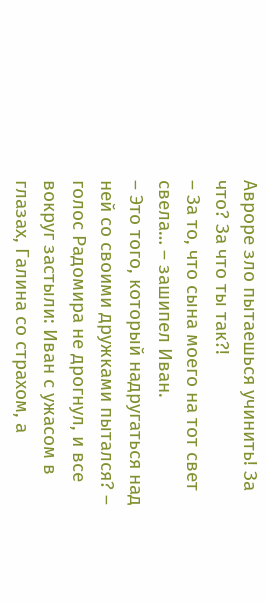Авроре зло пытаешься учинить! За что? За что ты так?!
– За то, что сына моего на тот свет свела… – зашипел Иван.
– Это того, который надругаться над ней со своими дружками пытался? – голос Радомира не дрогнул, и все вокруг застыли: Иван с ужасом в глазах, Галина со страхом, а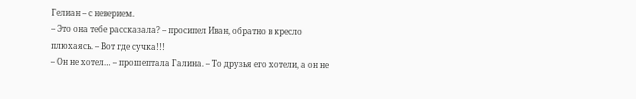Гелиан – с неверием.
– Это она тебе рассказала? – просипел Иван, обратно в кресло плюхаясь. – Вот где сучка!!!
– Он не хотел… – прошептала Галина. – То друзья его хотели, а он не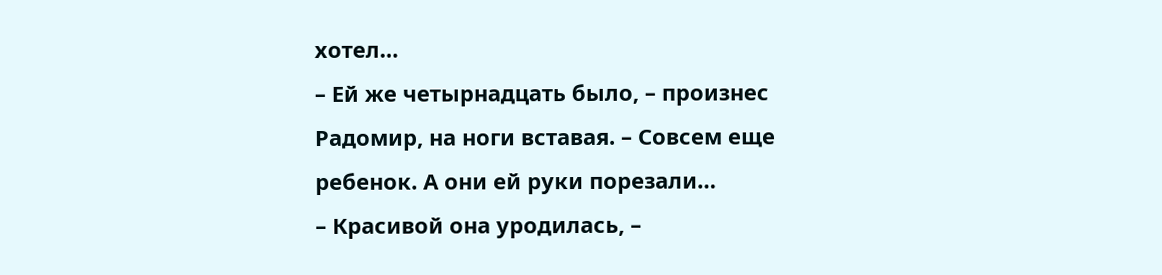хотел…
– Ей же четырнадцать было, – произнес Радомир, на ноги вставая. – Совсем еще ребенок. А они ей руки порезали…
– Красивой она уродилась, –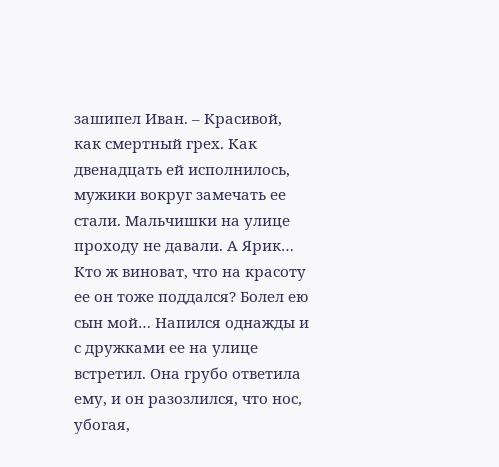зашипел Иван. – Красивой, как смертный грех. Как двенадцать ей исполнилось, мужики вокруг замечать ее стали. Мальчишки на улице проходу не давали. А Ярик… Кто ж виноват, что на красоту ее он тоже поддался? Болел ею сын мой… Напился однажды и с дружками ее на улице встретил. Она грубо ответила ему, и он разозлился, что нос, убогая,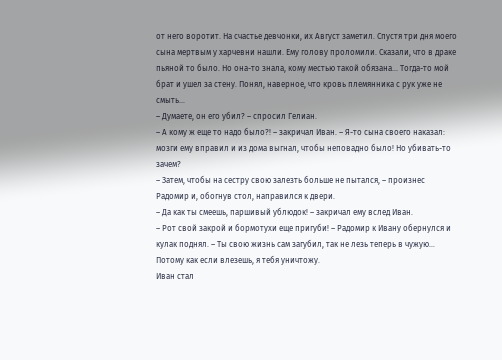от него воротит. На счастье девчонки, их Август заметил. Спустя три дня моего сына мертвым у харчевни нашли. Ему голову проломили. Сказали, что в драке пьяной то было. Но она-то знала, кому местью такой обязана… Тогда-то мой брат и ушел за стену. Понял, наверное, что кровь племянника с рук уже не смыть…
– Думаете, он его убил? – спросил Гелиан.
– А кому ж еще то надо было?! – закричал Иван. – Я-то сына своего наказал: мозги ему вправил и из дома выгнал, чтобы неповадно было! Но убивать-то зачем?
– Затем, чтобы на сестру свою залезть больше не пытался, – произнес Радомир и, обогнув стол, направился к двери.
– Да как ты смеешь, паршивый ублюдок! – закричал ему вслед Иван.
– Рот свой закрой и бормотухи еще пригуби! – Радомир к Ивану обернулся и кулак поднял. – Ты свою жизнь сам загубил, так не лезь теперь в чужую… Потому как если влезешь, я тебя уничтожу.
Иван стал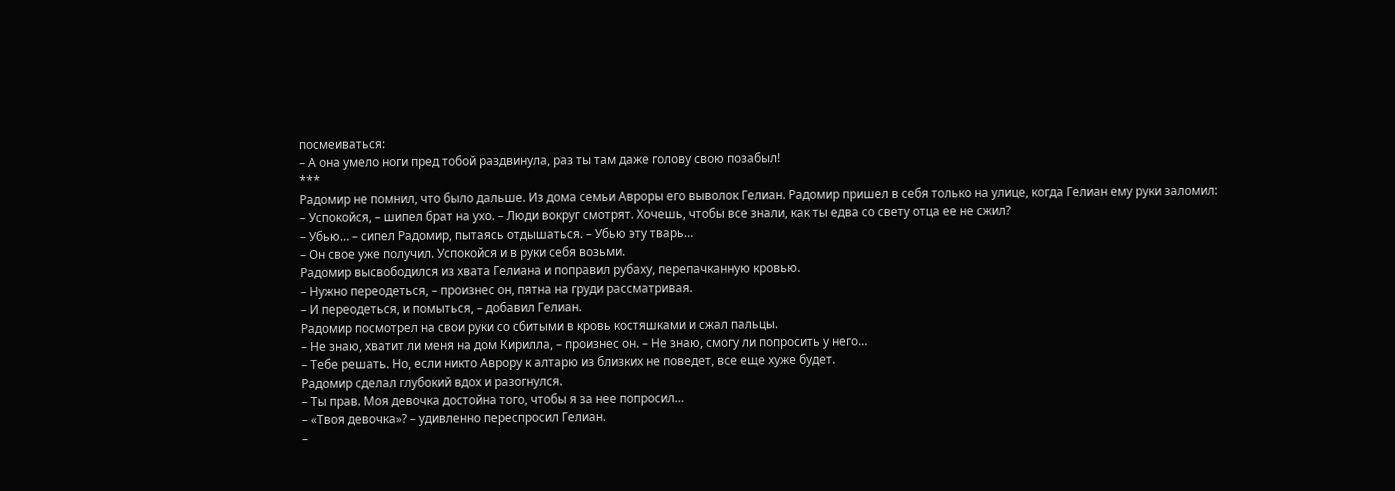посмеиваться:
– А она умело ноги пред тобой раздвинула, раз ты там даже голову свою позабыл!
***
Радомир не помнил, что было дальше. Из дома семьи Авроры его выволок Гелиан. Радомир пришел в себя только на улице, когда Гелиан ему руки заломил:
– Успокойся, – шипел брат на ухо. – Люди вокруг смотрят. Хочешь, чтобы все знали, как ты едва со свету отца ее не сжил?
– Убью… – сипел Радомир, пытаясь отдышаться. – Убью эту тварь…
– Он свое уже получил. Успокойся и в руки себя возьми.
Радомир высвободился из хвата Гелиана и поправил рубаху, перепачканную кровью.
– Нужно переодеться, – произнес он, пятна на груди рассматривая.
– И переодеться, и помыться, – добавил Гелиан.
Радомир посмотрел на свои руки со сбитыми в кровь костяшками и сжал пальцы.
– Не знаю, хватит ли меня на дом Кирилла, – произнес он. – Не знаю, смогу ли попросить у него…
– Тебе решать. Но, если никто Аврору к алтарю из близких не поведет, все еще хуже будет.
Радомир сделал глубокий вдох и разогнулся.
– Ты прав. Моя девочка достойна того, чтобы я за нее попросил…
– «Твоя девочка»? – удивленно переспросил Гелиан.
–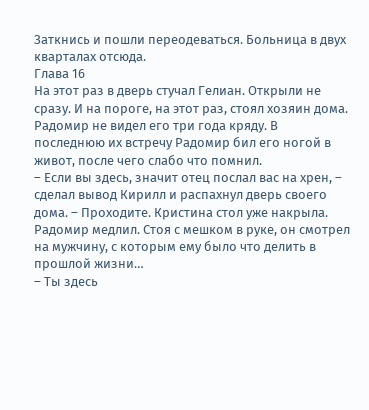Заткнись и пошли переодеваться. Больница в двух кварталах отсюда.
Глава 16
На этот раз в дверь стучал Гелиан. Открыли не сразу. И на пороге, на этот раз, стоял хозяин дома. Радомир не видел его три года кряду. В последнюю их встречу Радомир бил его ногой в живот, после чего слабо что помнил.
– Если вы здесь, значит отец послал вас на хрен, – сделал вывод Кирилл и распахнул дверь своего дома. – Проходите. Кристина стол уже накрыла.
Радомир медлил. Стоя с мешком в руке, он смотрел на мужчину, с которым ему было что делить в прошлой жизни…
– Ты здесь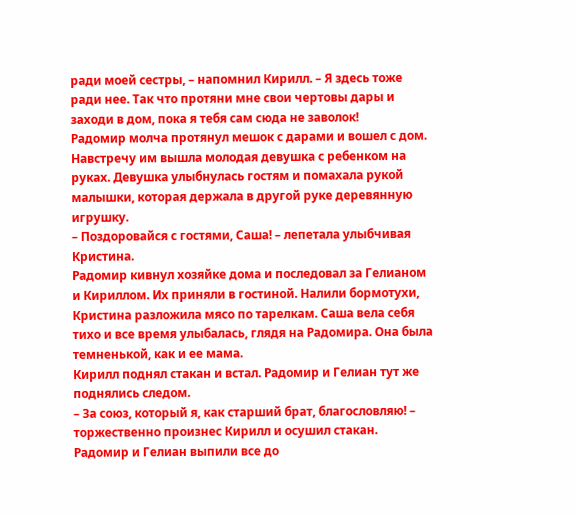ради моей сестры, – напомнил Кирилл. – Я здесь тоже ради нее. Так что протяни мне свои чертовы дары и заходи в дом, пока я тебя сам сюда не заволок!
Радомир молча протянул мешок с дарами и вошел с дом. Навстречу им вышла молодая девушка с ребенком на руках. Девушка улыбнулась гостям и помахала рукой малышки, которая держала в другой руке деревянную игрушку.
– Поздоровайся с гостями, Саша! – лепетала улыбчивая Кристина.
Радомир кивнул хозяйке дома и последовал за Гелианом и Кириллом. Их приняли в гостиной. Налили бормотухи, Кристина разложила мясо по тарелкам. Саша вела себя тихо и все время улыбалась, глядя на Радомира. Она была темненькой, как и ее мама.
Кирилл поднял стакан и встал. Радомир и Гелиан тут же поднялись следом.
– За союз, который я, как старший брат, благословляю! – торжественно произнес Кирилл и осушил стакан.
Радомир и Гелиан выпили все до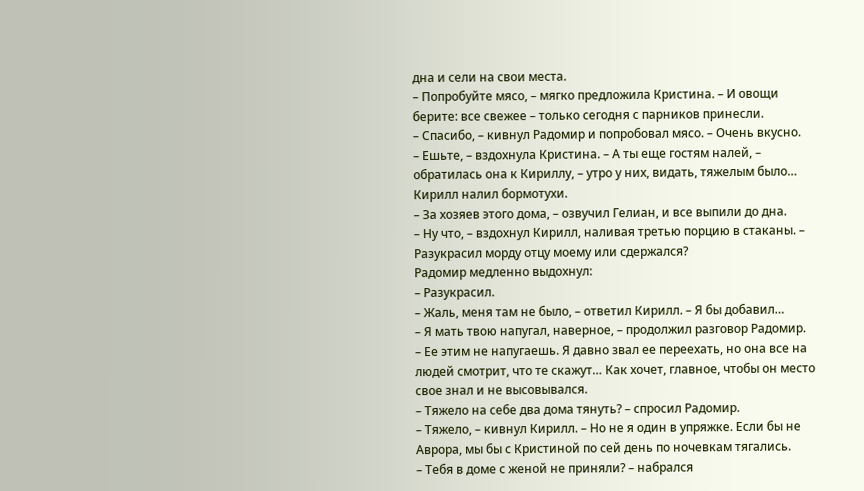дна и сели на свои места.
– Попробуйте мясо, – мягко предложила Кристина. – И овощи берите: все свежее – только сегодня с парников принесли.
– Спасибо, – кивнул Радомир и попробовал мясо. – Очень вкусно.
– Ешьте, – вздохнула Кристина. – А ты еще гостям налей, – обратилась она к Кириллу, – утро у них, видать, тяжелым было…
Кирилл налил бормотухи.
– За хозяев этого дома, – озвучил Гелиан, и все выпили до дна.
– Ну что, – вздохнул Кирилл, наливая третью порцию в стаканы. – Разукрасил морду отцу моему или сдержался?
Радомир медленно выдохнул:
– Разукрасил.
– Жаль, меня там не было, – ответил Кирилл. – Я бы добавил…
– Я мать твою напугал, наверное, – продолжил разговор Радомир.
– Ее этим не напугаешь. Я давно звал ее переехать, но она все на людей смотрит, что те скажут… Как хочет, главное, чтобы он место свое знал и не высовывался.
– Тяжело на себе два дома тянуть? – спросил Радомир.
– Тяжело, – кивнул Кирилл. – Но не я один в упряжке. Если бы не Аврора, мы бы с Кристиной по сей день по ночевкам тягались.
– Тебя в доме с женой не приняли? – набрался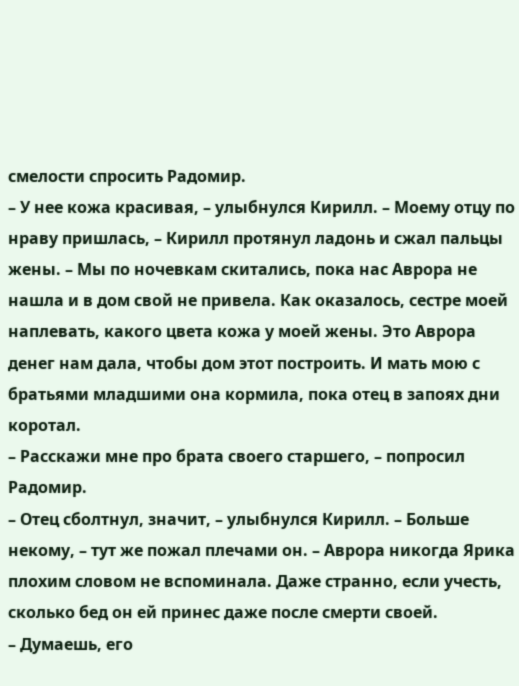смелости спросить Радомир.
– У нее кожа красивая, – улыбнулся Кирилл. – Моему отцу по нраву пришлась, – Кирилл протянул ладонь и сжал пальцы жены. – Мы по ночевкам скитались, пока нас Аврора не нашла и в дом свой не привела. Как оказалось, сестре моей наплевать, какого цвета кожа у моей жены. Это Аврора денег нам дала, чтобы дом этот построить. И мать мою с братьями младшими она кормила, пока отец в запоях дни коротал.
– Расскажи мне про брата своего старшего, – попросил Радомир.
– Отец сболтнул, значит, – улыбнулся Кирилл. – Больше некому, – тут же пожал плечами он. – Аврора никогда Ярика плохим словом не вспоминала. Даже странно, если учесть, сколько бед он ей принес даже после смерти своей.
– Думаешь, его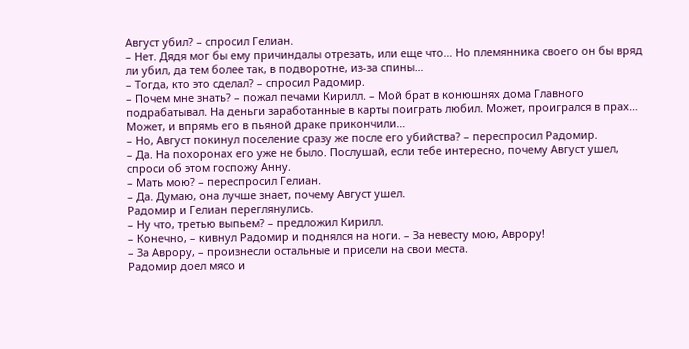Август убил? – спросил Гелиан.
– Нет. Дядя мог бы ему причиндалы отрезать, или еще что… Но племянника своего он бы вряд ли убил, да тем более так, в подворотне, из-за спины…
– Тогда, кто это сделал? – спросил Радомир.
– Почем мне знать? – пожал печами Кирилл. – Мой брат в конюшнях дома Главного подрабатывал. На деньги заработанные в карты поиграть любил. Может, проигрался в прах… Может, и впрямь его в пьяной драке прикончили…
– Но, Август покинул поселение сразу же после его убийства? – переспросил Радомир.
– Да. На похоронах его уже не было. Послушай, если тебе интересно, почему Август ушел, спроси об этом госпожу Анну.
– Мать мою? – переспросил Гелиан.
– Да. Думаю, она лучше знает, почему Август ушел.
Радомир и Гелиан переглянулись.
– Ну что, третью выпьем? – предложил Кирилл.
– Конечно, – кивнул Радомир и поднялся на ноги. – За невесту мою, Аврору!
– За Аврору, – произнесли остальные и присели на свои места.
Радомир доел мясо и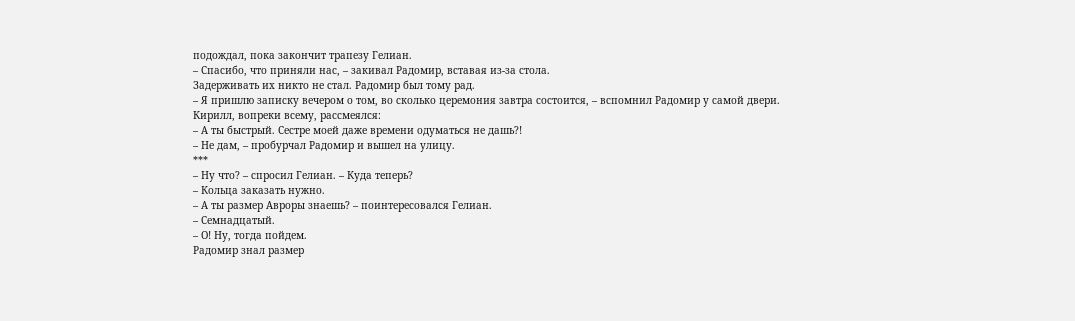подождал, пока закончит трапезу Гелиан.
– Спасибо, что приняли нас, – закивал Радомир, вставая из-за стола.
Задерживать их никто не стал. Радомир был тому рад.
– Я пришлю записку вечером о том, во сколько церемония завтра состоится, – вспомнил Радомир у самой двери.
Кирилл, вопреки всему, рассмеялся:
– А ты быстрый. Сестре моей даже времени одуматься не дашь?!
– Не дам, – пробурчал Радомир и вышел на улицу.
***
– Ну что? – спросил Гелиан. – Куда теперь?
– Кольца заказать нужно.
– А ты размер Авроры знаешь? – поинтересовался Гелиан.
– Семнадцатый.
– О! Ну, тогда пойдем.
Радомир знал размер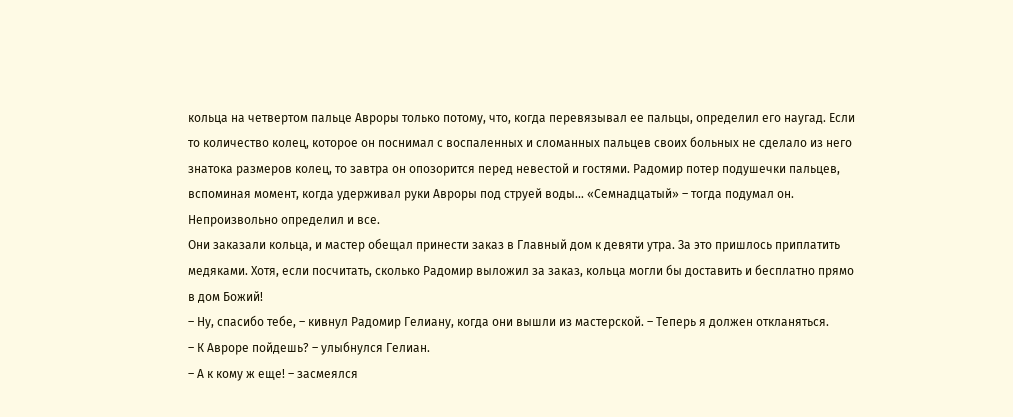кольца на четвертом пальце Авроры только потому, что, когда перевязывал ее пальцы, определил его наугад. Если то количество колец, которое он поснимал с воспаленных и сломанных пальцев своих больных не сделало из него знатока размеров колец, то завтра он опозорится перед невестой и гостями. Радомир потер подушечки пальцев, вспоминая момент, когда удерживал руки Авроры под струей воды… «Семнадцатый» – тогда подумал он. Непроизвольно определил и все.
Они заказали кольца, и мастер обещал принести заказ в Главный дом к девяти утра. За это пришлось приплатить медяками. Хотя, если посчитать, сколько Радомир выложил за заказ, кольца могли бы доставить и бесплатно прямо в дом Божий!
– Ну, спасибо тебе, – кивнул Радомир Гелиану, когда они вышли из мастерской. – Теперь я должен откланяться.
– К Авроре пойдешь? – улыбнулся Гелиан.
– А к кому ж еще! – засмеялся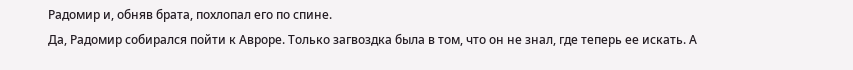Радомир и, обняв брата, похлопал его по спине.
Да, Радомир собирался пойти к Авроре. Только загвоздка была в том, что он не знал, где теперь ее искать. А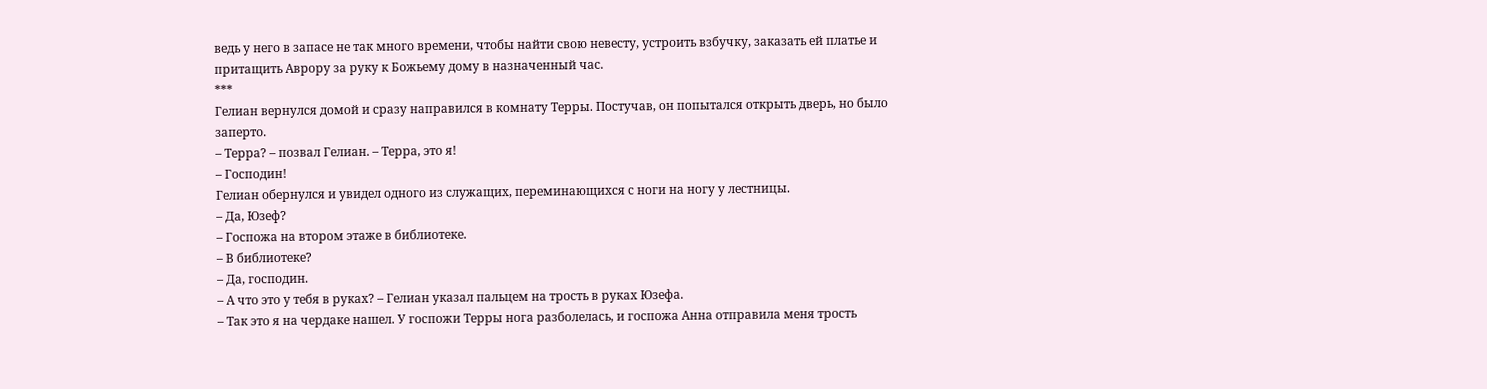ведь у него в запасе не так много времени, чтобы найти свою невесту, устроить взбучку, заказать ей платье и притащить Аврору за руку к Божьему дому в назначенный час.
***
Гелиан вернулся домой и сразу направился в комнату Терры. Постучав, он попытался открыть дверь, но было заперто.
– Терра? – позвал Гелиан. – Терра, это я!
– Господин!
Гелиан обернулся и увидел одного из служащих, переминающихся с ноги на ногу у лестницы.
– Да, Юзеф?
– Госпожа на втором этаже в библиотеке.
– В библиотеке?
– Да, господин.
– А что это у тебя в руках? – Гелиан указал пальцем на трость в руках Юзефа.
– Так это я на чердаке нашел. У госпожи Терры нога разболелась, и госпожа Анна отправила меня трость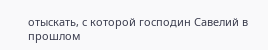отыскать, с которой господин Савелий в прошлом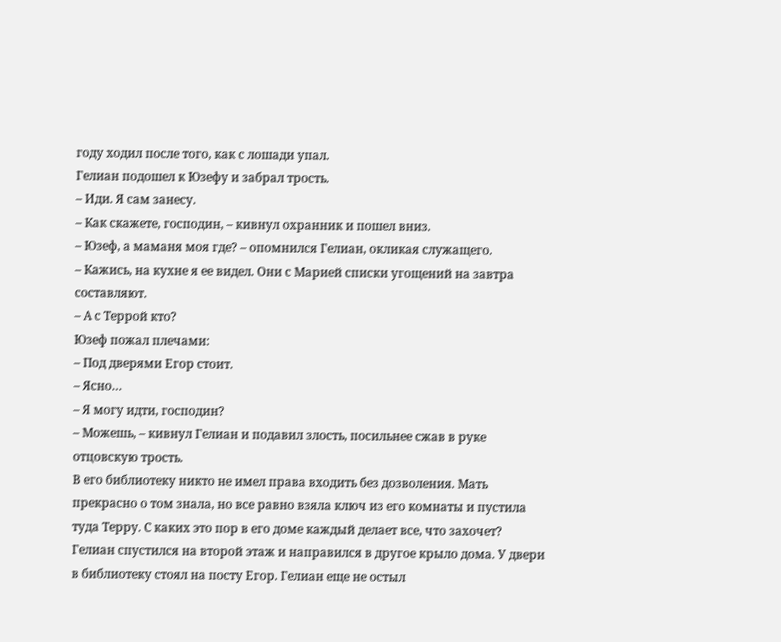году ходил после того, как с лошади упал.
Гелиан подошел к Юзефу и забрал трость.
– Иди. Я сам занесу.
– Как скажете, господин, – кивнул охранник и пошел вниз.
– Юзеф, а маманя моя где? – опомнился Гелиан, окликая служащего.
– Кажись, на кухне я ее видел. Они с Марией списки угощений на завтра составляют.
– А с Террой кто?
Юзеф пожал плечами:
– Под дверями Егор стоит.
– Ясно…
– Я могу идти, господин?
– Можешь, – кивнул Гелиан и подавил злость, посильнее сжав в руке отцовскую трость.
В его библиотеку никто не имел права входить без дозволения. Мать прекрасно о том знала, но все равно взяла ключ из его комнаты и пустила туда Терру. С каких это пор в его доме каждый делает все, что захочет?
Гелиан спустился на второй этаж и направился в другое крыло дома. У двери в библиотеку стоял на посту Егор. Гелиан еще не остыл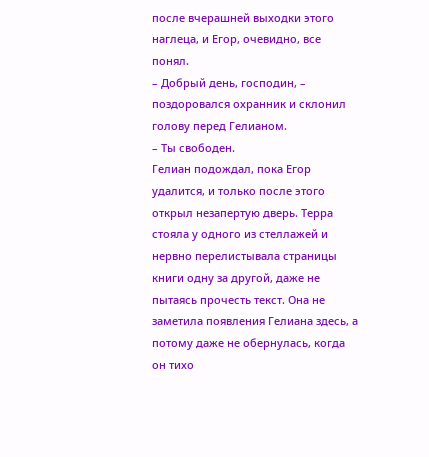после вчерашней выходки этого наглеца, и Егор, очевидно, все понял.
– Добрый день, господин, – поздоровался охранник и склонил голову перед Гелианом.
– Ты свободен.
Гелиан подождал, пока Егор удалится, и только после этого открыл незапертую дверь. Терра стояла у одного из стеллажей и нервно перелистывала страницы книги одну за другой, даже не пытаясь прочесть текст. Она не заметила появления Гелиана здесь, а потому даже не обернулась, когда он тихо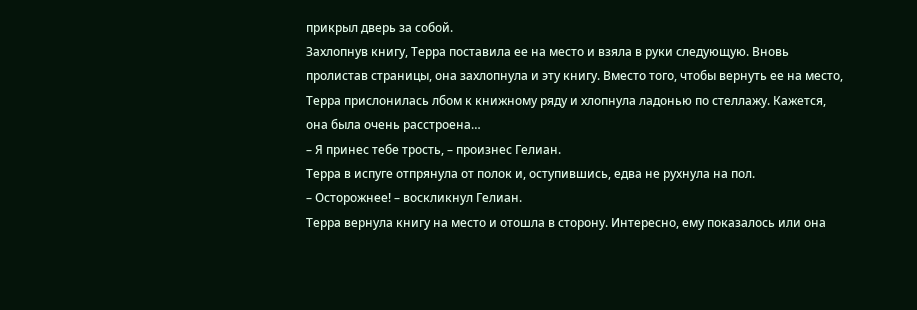прикрыл дверь за собой.
Захлопнув книгу, Терра поставила ее на место и взяла в руки следующую. Вновь пролистав страницы, она захлопнула и эту книгу. Вместо того, чтобы вернуть ее на место, Терра прислонилась лбом к книжному ряду и хлопнула ладонью по стеллажу. Кажется, она была очень расстроена…
– Я принес тебе трость, – произнес Гелиан.
Терра в испуге отпрянула от полок и, оступившись, едва не рухнула на пол.
– Осторожнее! – воскликнул Гелиан.
Терра вернула книгу на место и отошла в сторону. Интересно, ему показалось или она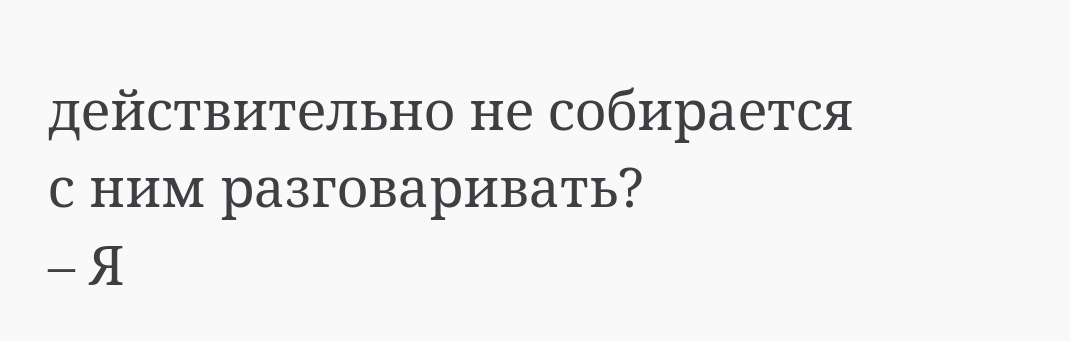действительно не собирается с ним разговаривать?
– Я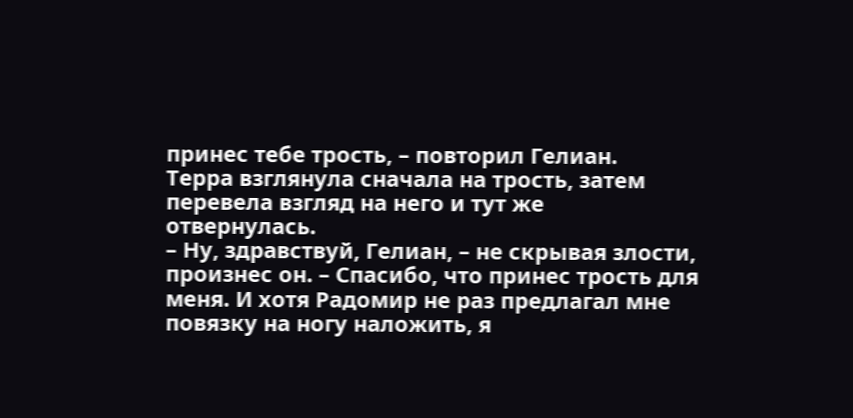принес тебе трость, – повторил Гелиан.
Терра взглянула сначала на трость, затем перевела взгляд на него и тут же отвернулась.
– Ну, здравствуй, Гелиан, – не скрывая злости, произнес он. – Спасибо, что принес трость для меня. И хотя Радомир не раз предлагал мне повязку на ногу наложить, я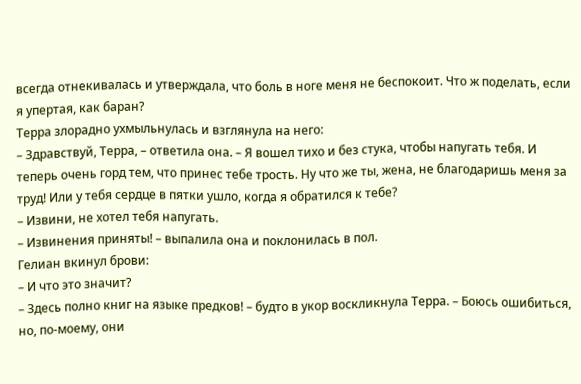всегда отнекивалась и утверждала, что боль в ноге меня не беспокоит. Что ж поделать, если я упертая, как баран?
Терра злорадно ухмыльнулась и взглянула на него:
– Здравствуй, Терра, – ответила она. – Я вошел тихо и без стука, чтобы напугать тебя. И теперь очень горд тем, что принес тебе трость. Ну что же ты, жена, не благодаришь меня за труд! Или у тебя сердце в пятки ушло, когда я обратился к тебе?
– Извини, не хотел тебя напугать.
– Извинения приняты! – выпалила она и поклонилась в пол.
Гелиан вкинул брови:
– И что это значит?
– Здесь полно книг на языке предков! – будто в укор воскликнула Терра. – Боюсь ошибиться, но, по-моему, они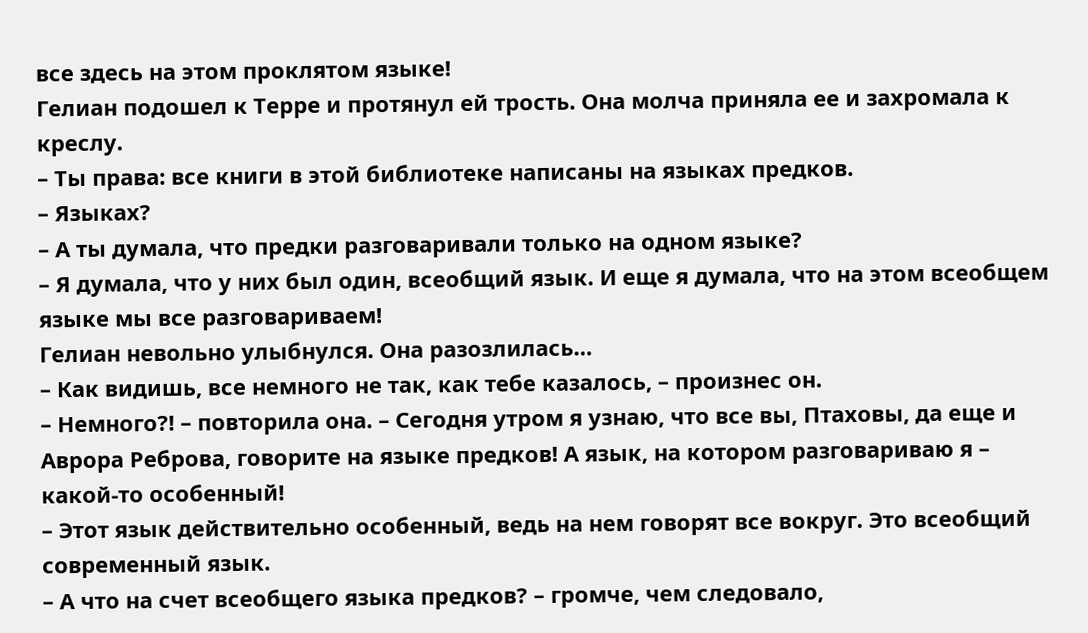все здесь на этом проклятом языке!
Гелиан подошел к Терре и протянул ей трость. Она молча приняла ее и захромала к креслу.
– Ты права: все книги в этой библиотеке написаны на языках предков.
– Языках?
– А ты думала, что предки разговаривали только на одном языке?
– Я думала, что у них был один, всеобщий язык. И еще я думала, что на этом всеобщем языке мы все разговариваем!
Гелиан невольно улыбнулся. Она разозлилась…
– Как видишь, все немного не так, как тебе казалось, – произнес он.
– Немного?! – повторила она. – Сегодня утром я узнаю, что все вы, Птаховы, да еще и Аврора Реброва, говорите на языке предков! А язык, на котором разговариваю я – какой-то особенный!
– Этот язык действительно особенный, ведь на нем говорят все вокруг. Это всеобщий современный язык.
– А что на счет всеобщего языка предков? – громче, чем следовало,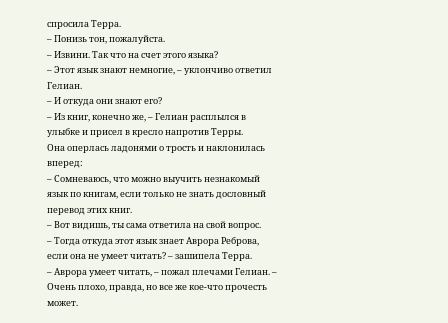спросила Терра.
– Понизь тон, пожалуйста.
– Извини. Так что на счет этого языка?
– Этот язык знают немногие, – уклончиво ответил Гелиан.
– И откуда они знают его?
– Из книг, конечно же, – Гелиан расплылся в улыбке и присел в кресло напротив Терры.
Она оперлась ладонями о трость и наклонилась вперед:
– Сомневаюсь, что можно выучить незнакомый язык по книгам, если только не знать дословный перевод этих книг.
– Вот видишь, ты сама ответила на свой вопрос.
– Тогда откуда этот язык знает Аврора Реброва, если она не умеет читать? – зашипела Терра.
– Аврора умеет читать, – пожал плечами Гелиан. – Очень плохо, правда, но все же кое-что прочесть может.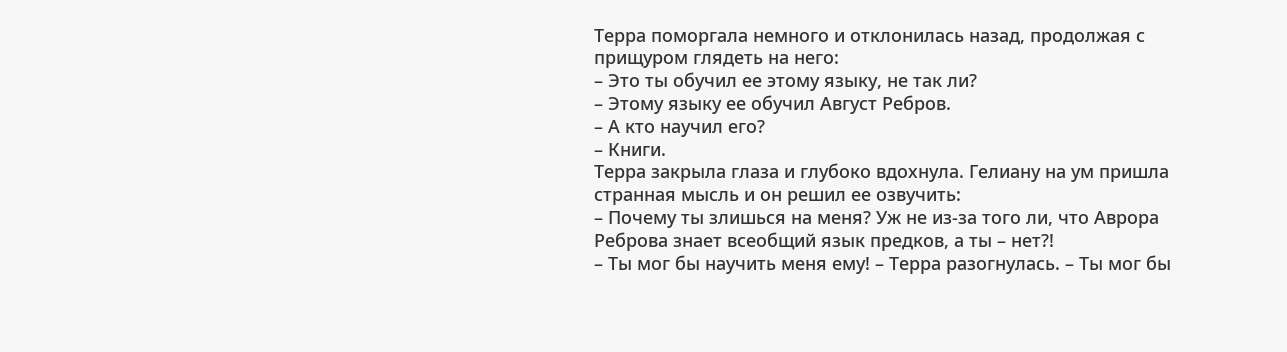Терра поморгала немного и отклонилась назад, продолжая с прищуром глядеть на него:
– Это ты обучил ее этому языку, не так ли?
– Этому языку ее обучил Август Ребров.
– А кто научил его?
– Книги.
Терра закрыла глаза и глубоко вдохнула. Гелиану на ум пришла странная мысль и он решил ее озвучить:
– Почему ты злишься на меня? Уж не из-за того ли, что Аврора Реброва знает всеобщий язык предков, а ты – нет?!
– Ты мог бы научить меня ему! – Терра разогнулась. – Ты мог бы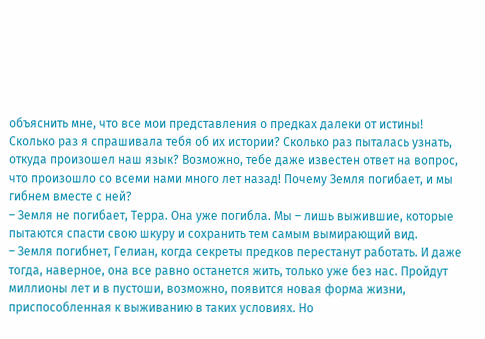объяснить мне, что все мои представления о предках далеки от истины! Сколько раз я спрашивала тебя об их истории? Сколько раз пыталась узнать, откуда произошел наш язык? Возможно, тебе даже известен ответ на вопрос, что произошло со всеми нами много лет назад! Почему Земля погибает, и мы гибнем вместе с ней?
– Земля не погибает, Терра. Она уже погибла. Мы – лишь выжившие, которые пытаются спасти свою шкуру и сохранить тем самым вымирающий вид.
– Земля погибнет, Гелиан, когда секреты предков перестанут работать. И даже тогда, наверное, она все равно останется жить, только уже без нас. Пройдут миллионы лет и в пустоши, возможно, появится новая форма жизни, приспособленная к выживанию в таких условиях. Но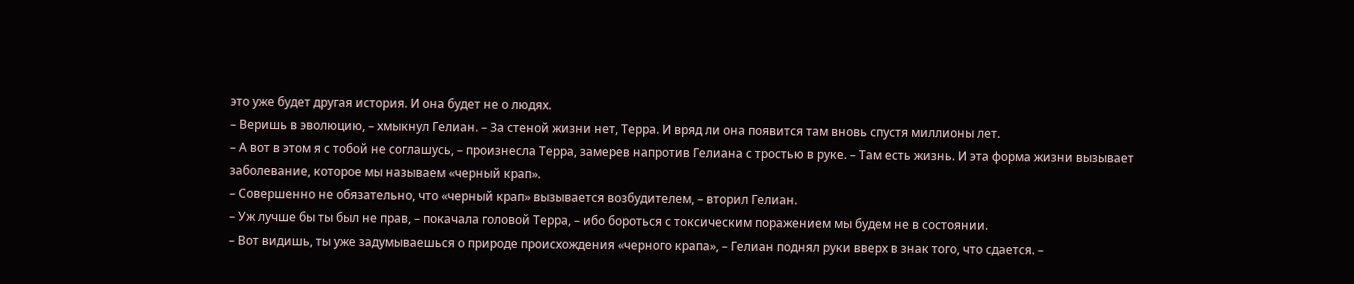это уже будет другая история. И она будет не о людях.
– Веришь в эволюцию, – хмыкнул Гелиан. – За стеной жизни нет, Терра. И вряд ли она появится там вновь спустя миллионы лет.
– А вот в этом я с тобой не соглашусь, – произнесла Терра, замерев напротив Гелиана с тростью в руке. – Там есть жизнь. И эта форма жизни вызывает заболевание, которое мы называем «черный крап».
– Совершенно не обязательно, что «черный крап» вызывается возбудителем, – вторил Гелиан.
– Уж лучше бы ты был не прав, – покачала головой Терра, – ибо бороться с токсическим поражением мы будем не в состоянии.
– Вот видишь, ты уже задумываешься о природе происхождения «черного крапа», – Гелиан поднял руки вверх в знак того, что сдается. –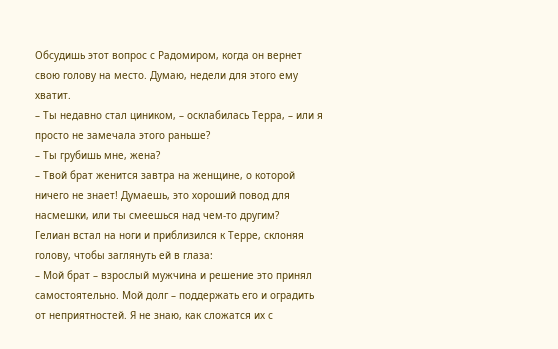Обсудишь этот вопрос с Радомиром, когда он вернет свою голову на место. Думаю, недели для этого ему хватит.
– Ты недавно стал циником, – осклабилась Терра, – или я просто не замечала этого раньше?
– Ты грубишь мне, жена?
– Твой брат женится завтра на женщине, о которой ничего не знает! Думаешь, это хороший повод для насмешки, или ты смеешься над чем-то другим?
Гелиан встал на ноги и приблизился к Терре, склоняя голову, чтобы заглянуть ей в глаза:
– Мой брат – взрослый мужчина и решение это принял самостоятельно. Мой долг – поддержать его и оградить от неприятностей. Я не знаю, как сложатся их с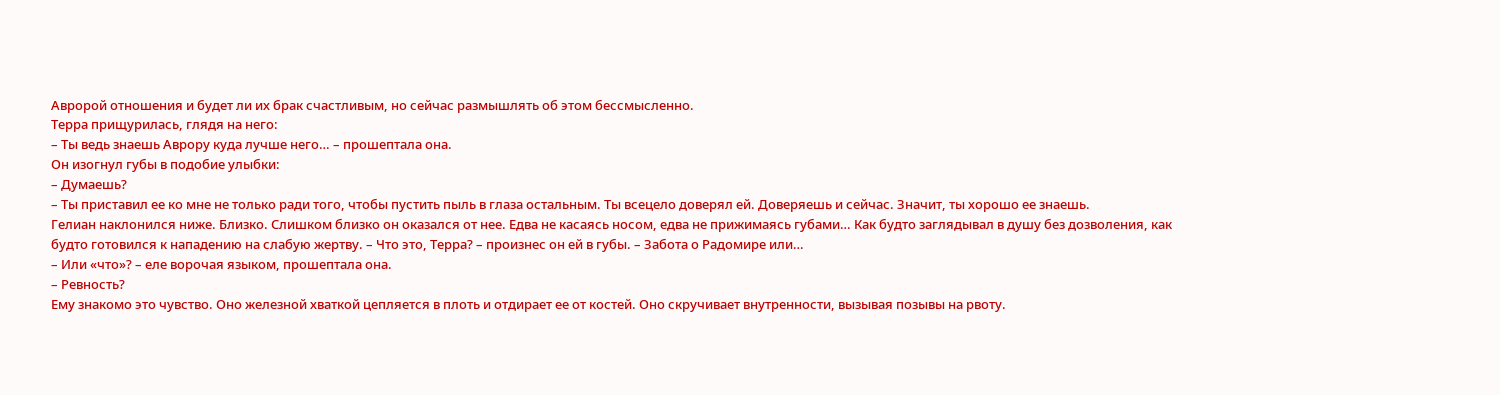Авророй отношения и будет ли их брак счастливым, но сейчас размышлять об этом бессмысленно.
Терра прищурилась, глядя на него:
– Ты ведь знаешь Аврору куда лучше него… – прошептала она.
Он изогнул губы в подобие улыбки:
– Думаешь?
– Ты приставил ее ко мне не только ради того, чтобы пустить пыль в глаза остальным. Ты всецело доверял ей. Доверяешь и сейчас. Значит, ты хорошо ее знаешь.
Гелиан наклонился ниже. Близко. Слишком близко он оказался от нее. Едва не касаясь носом, едва не прижимаясь губами… Как будто заглядывал в душу без дозволения, как будто готовился к нападению на слабую жертву. – Что это, Терра? – произнес он ей в губы. – Забота о Радомире или…
– Или «что»? – еле ворочая языком, прошептала она.
– Ревность?
Ему знакомо это чувство. Оно железной хваткой цепляется в плоть и отдирает ее от костей. Оно скручивает внутренности, вызывая позывы на рвоту.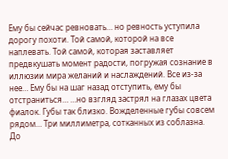Ему бы сейчас ревновать… но ревность уступила дорогу похоти. Той самой, которой на все наплевать. Той самой, которая заставляет предвкушать момент радости, погружая сознание в иллюзии мира желаний и наслаждений. Все из-за нее… Ему бы на шаг назад отступить, ему бы отстраниться… …но взгляд застрял на глазах цвета фиалок. Губы так близко. Вожделенные губы совсем рядом… Три миллиметра, сотканных из соблазна. До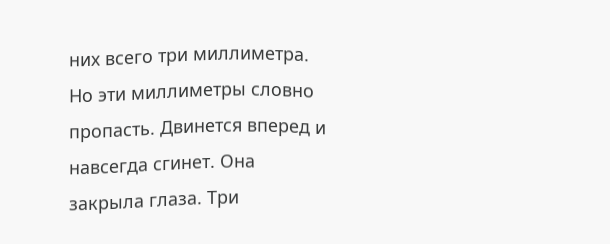них всего три миллиметра. Но эти миллиметры словно пропасть. Двинется вперед и навсегда сгинет. Она закрыла глаза. Три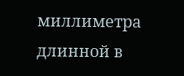миллиметра длинной в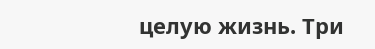целую жизнь. Три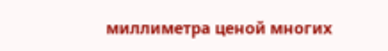миллиметра ценой многих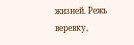жизней. Режь веревку,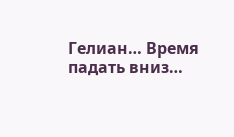Гелиан… Время падать вниз…